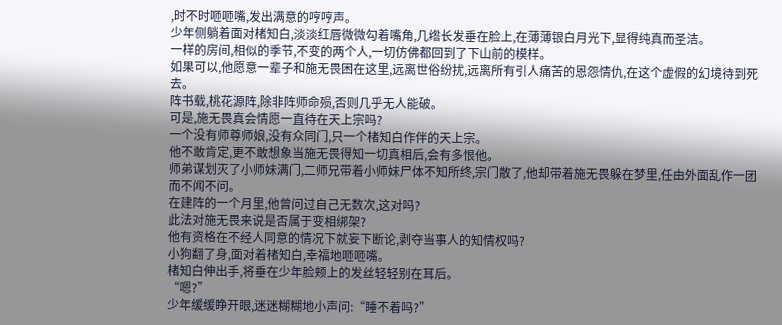,时不时咂咂嘴,发出满意的哼哼声。
少年侧躺着面对楮知白,淡淡红唇微微勾着嘴角,几绺长发垂在脸上,在薄薄银白月光下,显得纯真而圣洁。
一样的房间,相似的季节,不变的两个人,一切仿佛都回到了下山前的模样。
如果可以,他愿意一辈子和施无畏困在这里,远离世俗纷扰,远离所有引人痛苦的恩怨情仇,在这个虚假的幻境待到死去。
阵书载,桃花源阵,除非阵师命殒,否则几乎无人能破。
可是,施无畏真会情愿一直待在天上宗吗?
一个没有师尊师娘,没有众同门,只一个楮知白作伴的天上宗。
他不敢肯定,更不敢想象当施无畏得知一切真相后,会有多恨他。
师弟谋划灭了小师妹满门,二师兄带着小师妹尸体不知所终,宗门散了,他却带着施无畏躲在梦里,任由外面乱作一团而不闻不问。
在建阵的一个月里,他曾问过自己无数次,这对吗?
此法对施无畏来说是否属于变相绑架?
他有资格在不经人同意的情况下就妄下断论,剥夺当事人的知情权吗?
小狗翻了身,面对着楮知白,幸福地咂咂嘴。
楮知白伸出手,将垂在少年脸颊上的发丝轻轻别在耳后。
“嗯?”
少年缓缓睁开眼,迷迷糊糊地小声问:“睡不着吗?”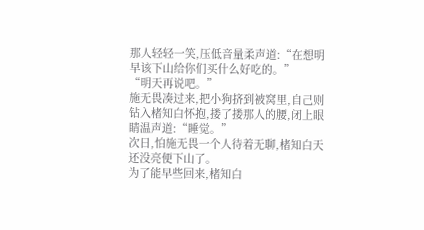那人轻轻一笑,压低音量柔声道:“在想明早该下山给你们买什么好吃的。”
“明天再说吧。”
施无畏凑过来,把小狗挤到被窝里,自己则钻入楮知白怀抱,搂了搂那人的腰,闭上眼睛温声道:“睡觉。”
次日,怕施无畏一个人待着无聊,楮知白天还没亮便下山了。
为了能早些回来,楮知白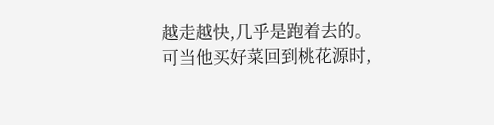越走越快,几乎是跑着去的。
可当他买好菜回到桃花源时,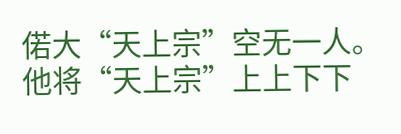偌大“天上宗”空无一人。
他将“天上宗”上上下下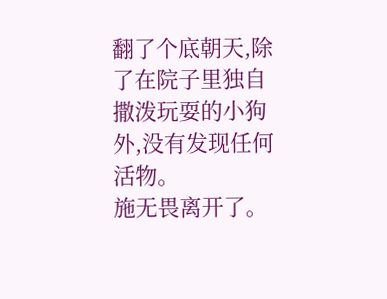翻了个底朝天,除了在院子里独自撒泼玩耍的小狗外,没有发现任何活物。
施无畏离开了。